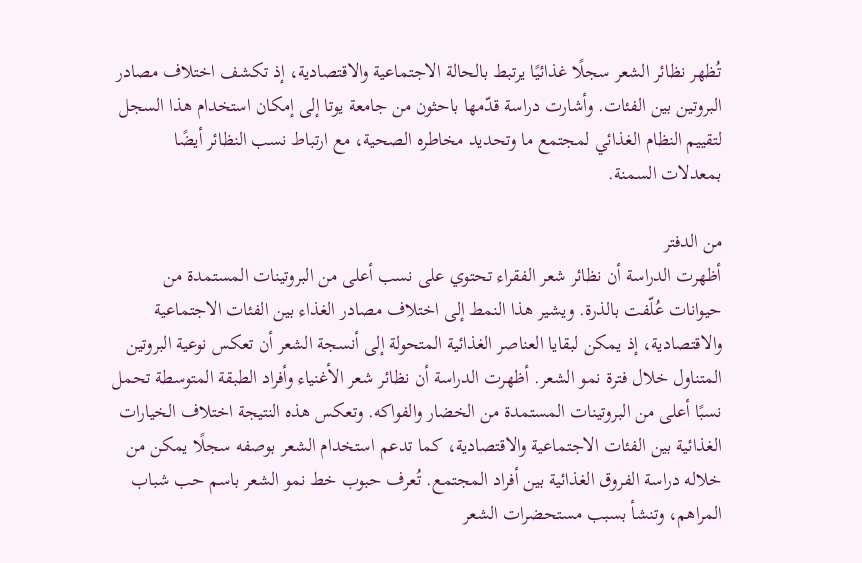تُظهر نظائر الشعر سجلًا غذائيًا يرتبط بالحالة الاجتماعية والاقتصادية، إذ تكشف اختلاف مصادر البروتين بين الفئات. وأشارت دراسة قدّمها باحثون من جامعة يوتا إلى إمكان استخدام هذا السجل لتقييم النظام الغذائي لمجتمع ما وتحديد مخاطره الصحية، مع ارتباط نسب النظائر أيضًا بمعدلات السمنة.

من الدفتر
أظهرت الدراسة أن نظائر شعر الفقراء تحتوي على نسب أعلى من البروتينات المستمدة من حيوانات عُلّفت بالذرة. ويشير هذا النمط إلى اختلاف مصادر الغذاء بين الفئات الاجتماعية والاقتصادية، إذ يمكن لبقايا العناصر الغذائية المتحولة إلى أنسجة الشعر أن تعكس نوعية البروتين المتناول خلال فترة نمو الشعر. أظهرت الدراسة أن نظائر شعر الأغنياء وأفراد الطبقة المتوسطة تحمل نسبًا أعلى من البروتينات المستمدة من الخضار والفواكه. وتعكس هذه النتيجة اختلاف الخيارات الغذائية بين الفئات الاجتماعية والاقتصادية، كما تدعم استخدام الشعر بوصفه سجلًا يمكن من خلاله دراسة الفروق الغذائية بين أفراد المجتمع. تُعرف حبوب خط نمو الشعر باسم حب شباب المراهم، وتنشأ بسبب مستحضرات الشعر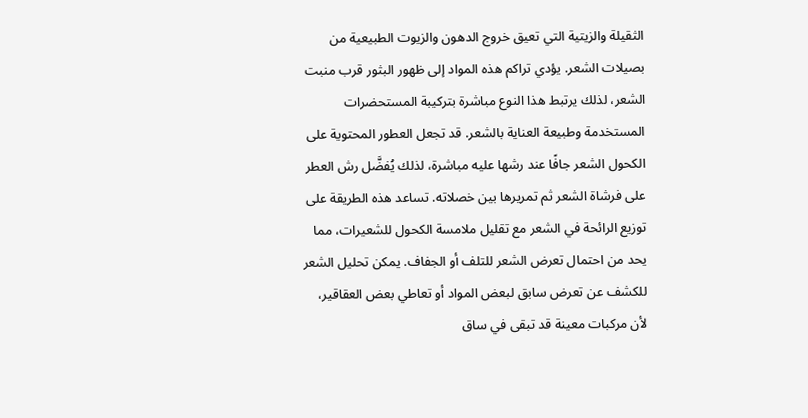الثقيلة والزيتية التي تعيق خروج الدهون والزيوت الطبيعية من بصيلات الشعر. يؤدي تراكم هذه المواد إلى ظهور البثور قرب منبت الشعر، لذلك يرتبط هذا النوع مباشرة بتركيبة المستحضرات المستخدمة وطبيعة العناية بالشعر. قد تجعل العطور المحتوية على الكحول الشعر جافًا عند رشها عليه مباشرة، لذلك يُفضَّل رش العطر على فرشاة الشعر ثم تمريرها بين خصلاته. تساعد هذه الطريقة على توزيع الرائحة في الشعر مع تقليل ملامسة الكحول للشعيرات، مما يحد من احتمال تعرض الشعر للتلف أو الجفاف. يمكن تحليل الشعر للكشف عن تعرض سابق لبعض المواد أو تعاطي بعض العقاقير، لأن مركبات معينة قد تبقى في ساق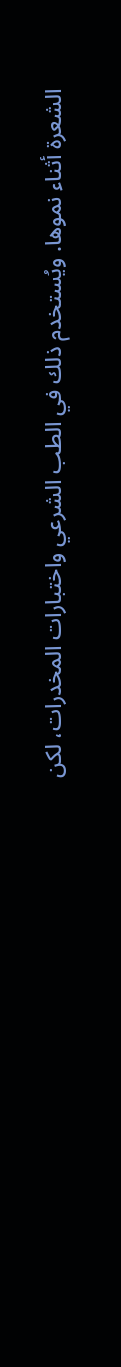الشعرة أثناء نموها. ويُستخدم ذلك في الطب الشرعي واختبارات المخدرات، لكن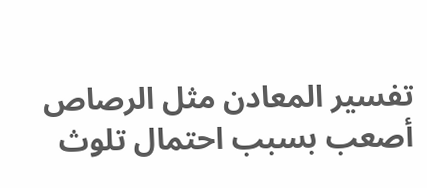تفسير المعادن مثل الرصاص أصعب بسبب احتمال تلوث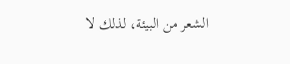الشعر من البيئة، لذلك لا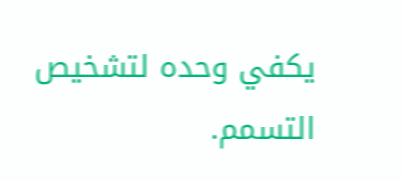يكفي وحده لتشخيص التسمم.